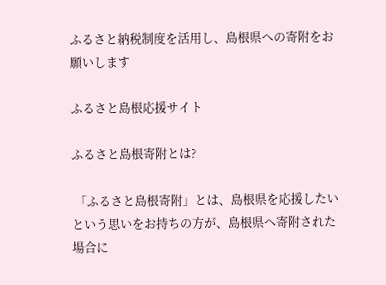ふるさと納税制度を活用し、島根県への寄附をお願いします

ふるさと島根応援サイト

ふるさと島根寄附とは?

 「ふるさと島根寄附」とは、島根県を応援したいという思いをお持ちの方が、島根県へ寄附された場合に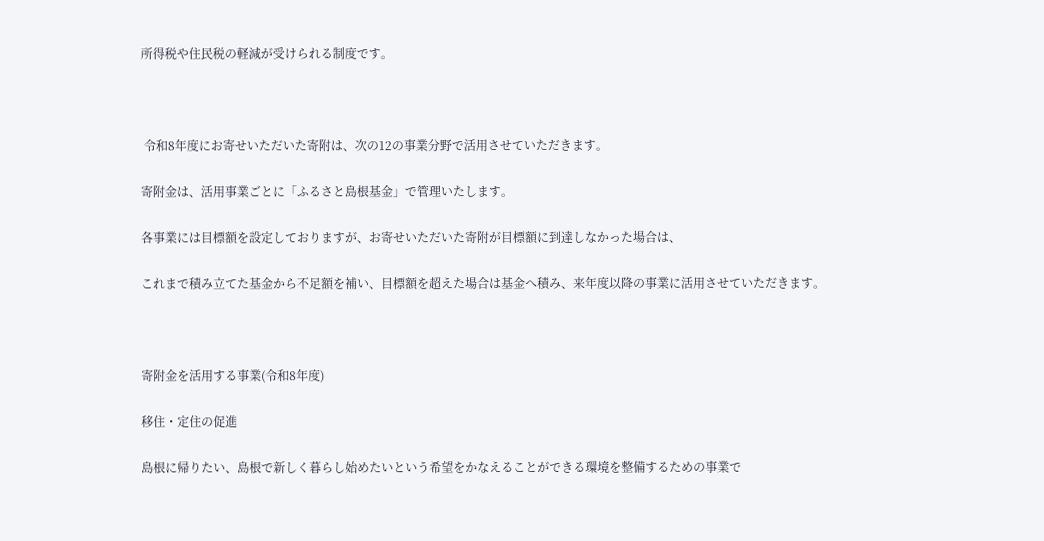所得税や住民税の軽減が受けられる制度です。



 令和8年度にお寄せいただいた寄附は、次の12の事業分野で活用させていただきます。

寄附金は、活用事業ごとに「ふるさと島根基金」で管理いたします。

各事業には目標額を設定しておりますが、お寄せいただいた寄附が目標額に到達しなかった場合は、

これまで積み立てた基金から不足額を補い、目標額を超えた場合は基金へ積み、来年度以降の事業に活用させていただきます。



寄附金を活用する事業(令和8年度)

移住・定住の促進

島根に帰りたい、島根で新しく暮らし始めたいという希望をかなえることができる環境を整備するための事業で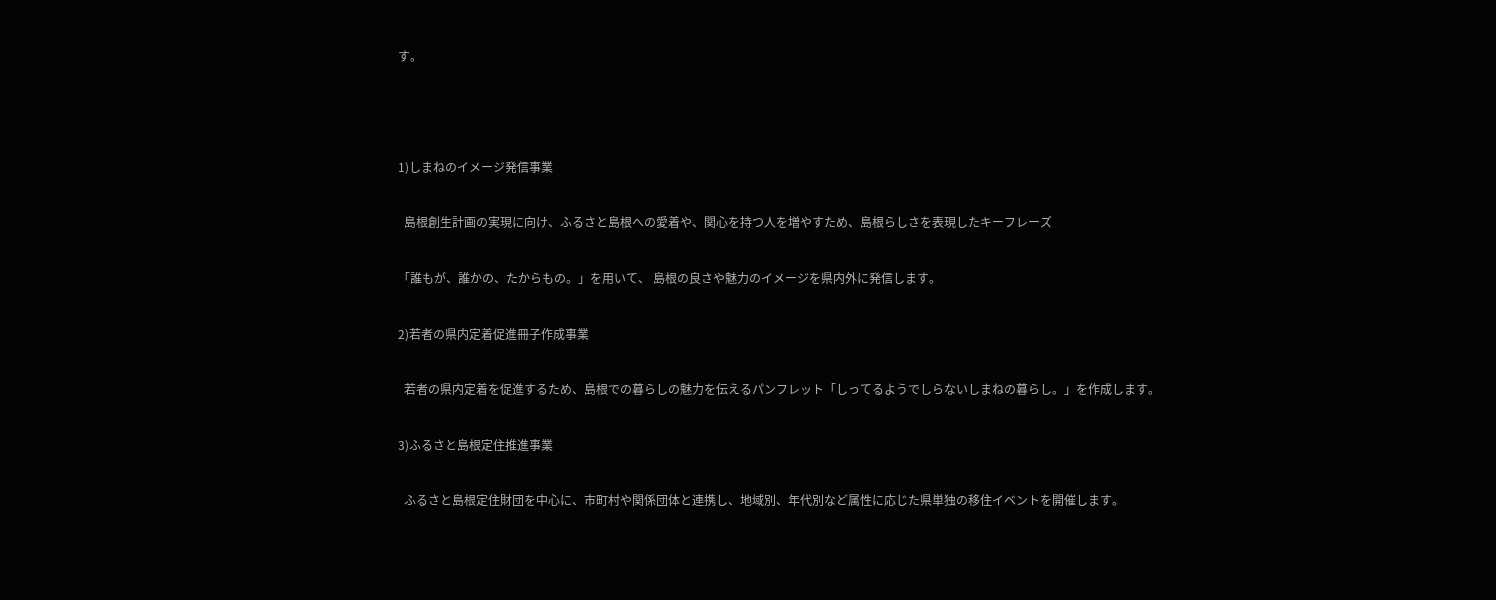す。



1)しまねのイメージ発信事業

  島根創生計画の実現に向け、ふるさと島根への愛着や、関心を持つ人を増やすため、島根らしさを表現したキーフレーズ

「誰もが、誰かの、たからもの。」を用いて、 島根の良さや魅力のイメージを県内外に発信します。

2)若者の県内定着促進冊子作成事業

  若者の県内定着を促進するため、島根での暮らしの魅力を伝えるパンフレット「しってるようでしらないしまねの暮らし。」を作成します。

3)ふるさと島根定住推進事業

  ふるさと島根定住財団を中心に、市町村や関係団体と連携し、地域別、年代別など属性に応じた県単独の移住イベントを開催します。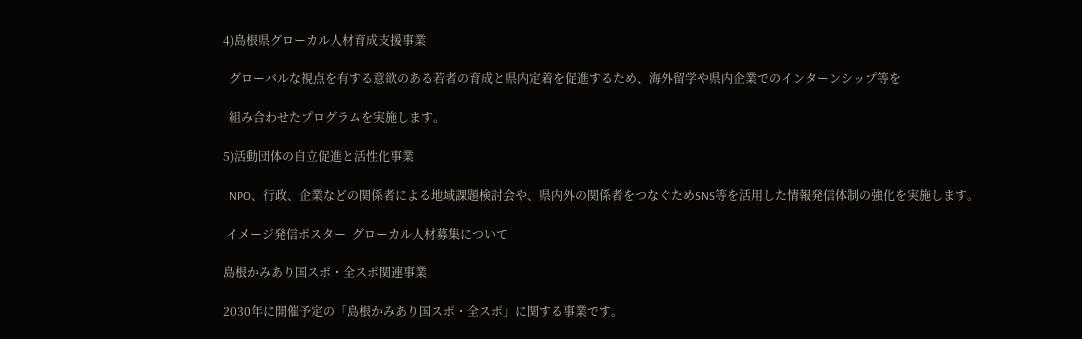4)島根県グローカル人材育成支援事業

  グローバルな視点を有する意欲のある若者の育成と県内定着を促進するため、海外留学や県内企業でのインターンシップ等を

  組み合わせたプログラムを実施します。

5)活動団体の自立促進と活性化事業

  NPO、行政、企業などの関係者による地域課題検討会や、県内外の関係者をつなぐためSNS等を活用した情報発信体制の強化を実施します。

 イメージ発信ポスター  グローカル人材募集について

島根かみあり国スポ・全スポ関連事業

2030年に開催予定の「島根かみあり国スポ・全スポ」に関する事業です。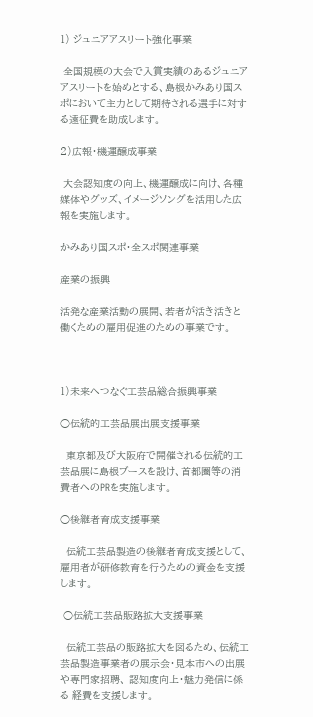1) ジュニアアスリート強化事業

 全国規模の大会で入賞実績のあるジュニアアスリートを始めとする、島根かみあり国スポにおいて主力として期待される選手に対する遠征費を助成します。

2)広報・機運醸成事業

 大会認知度の向上、機運醸成に向け、各種媒体やグッズ、イメージソングを活用した広報を実施します。

かみあり国スポ・全スポ関連事業

産業の振興

活発な産業活動の展開、若者が活き活きと働くための雇用促進のための事業です。



1)未来へつなぐ工芸品総合振興事業

○伝統的工芸品展出展支援事業

  東京都及び大阪府で開催される伝統的工芸品展に島根ブースを設け、首都圏等の消費者へのPRを実施します。

○後継者育成支援事業

  伝統工芸品製造の後継者育成支援として、雇用者が研修教育を行うための資金を支援します。

 ○伝統工芸品販路拡大支援事業

  伝統工芸品の販路拡大を図るため、伝統工芸品製造事業者の展示会・見本市への出展や専門家招聘、 認知度向上・魅力発信に係る 経費を支援します。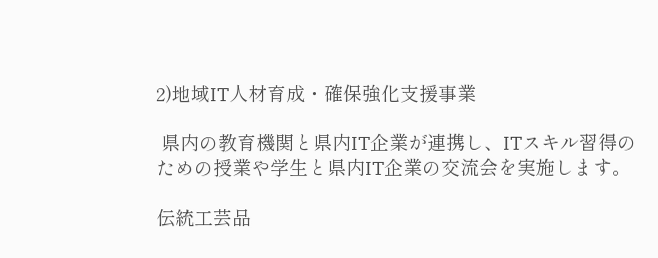2)地域IT人材育成・確保強化支援事業

 県内の教育機関と県内IT企業が連携し、ITスキル習得のための授業や学生と県内IT企業の交流会を実施します。

伝統工芸品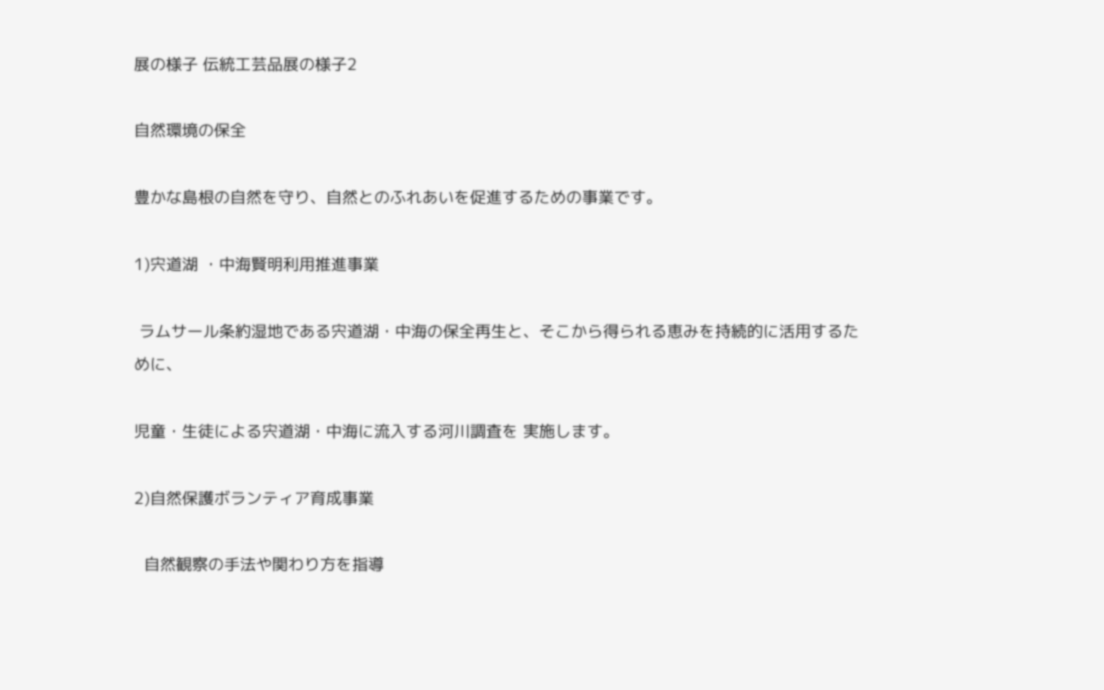展の様子 伝統工芸品展の様子2

自然環境の保全

豊かな島根の自然を守り、自然とのふれあいを促進するための事業です。

1)宍道湖 ・中海賢明利用推進事業

 ラムサール条約湿地である宍道湖・中海の保全再生と、そこから得られる恵みを持続的に活用するために、

児童・生徒による宍道湖・中海に流入する河川調査を 実施します。

2)自然保護ボランティア育成事業

  自然観察の手法や関わり方を指導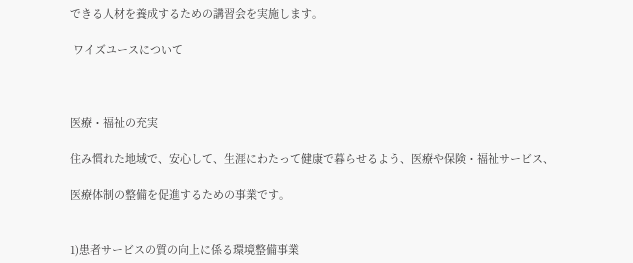できる人材を養成するための講習会を実施します。

 ワイズユースについて



医療・福祉の充実

住み慣れた地域で、安心して、生涯にわたって健康で暮らせるよう、医療や保険・福祉サービス、

医療体制の整備を促進するための事業です。


1)患者サービスの質の向上に係る環境整備事業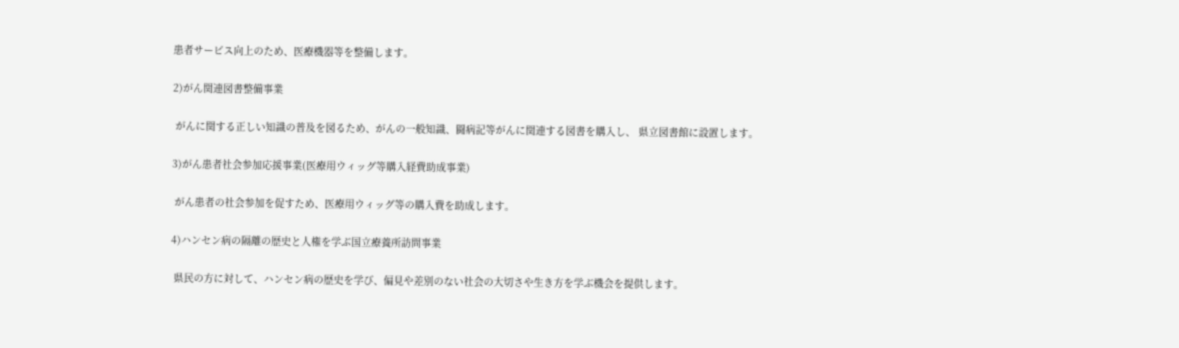患者サービス向上のため、医療機器等を整備します。

2)がん関連図書整備事業

 がんに関する正しい知識の普及を図るため、がんの一般知識、闘病記等がんに関連する図書を購入し、 県立図書館に設置します。

3)がん患者社会参加応援事業(医療用ウィッグ等購入経費助成事業)

 がん患者の社会参加を促すため、医療用ウィッグ等の購入費を助成します。

4)ハンセン病の隔離の歴史と人権を学ぶ国立療養所訪問事業

 県民の方に対して、ハンセン病の歴史を学び、偏見や差別のない社会の大切さや生き方を学ぶ機会を提供します。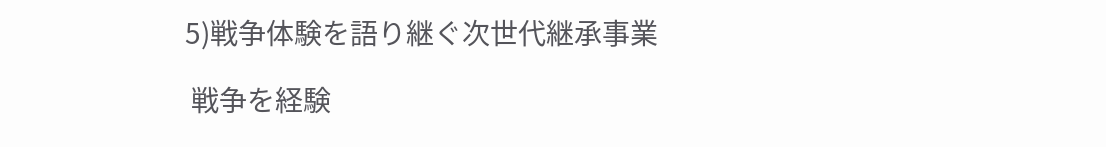5)戦争体験を語り継ぐ次世代継承事業

 戦争を経験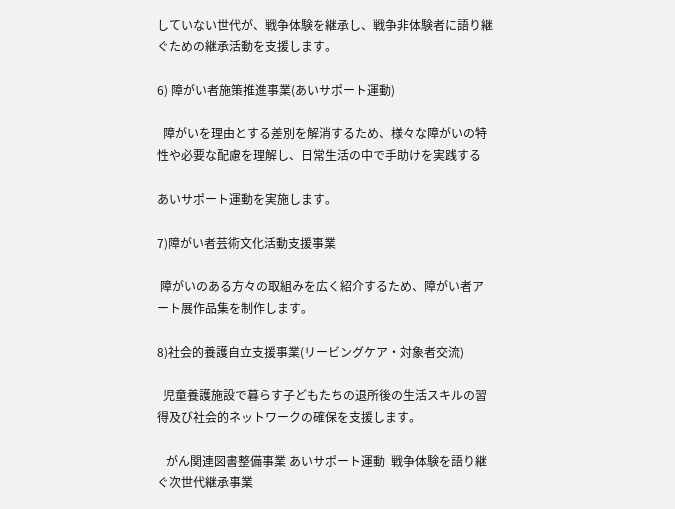していない世代が、戦争体験を継承し、戦争非体験者に語り継ぐための継承活動を支援します。

6) 障がい者施策推進事業(あいサポート運動)

  障がいを理由とする差別を解消するため、様々な障がいの特性や必要な配慮を理解し、日常生活の中で手助けを実践する

あいサポート運動を実施します。

7)障がい者芸術文化活動支援事業

 障がいのある方々の取組みを広く紹介するため、障がい者アート展作品集を制作します。

8)社会的養護自立支援事業(リービングケア・対象者交流)

  児童養護施設で暮らす子どもたちの退所後の生活スキルの習得及び社会的ネットワークの確保を支援します。

   がん関連図書整備事業 あいサポート運動  戦争体験を語り継ぐ次世代継承事業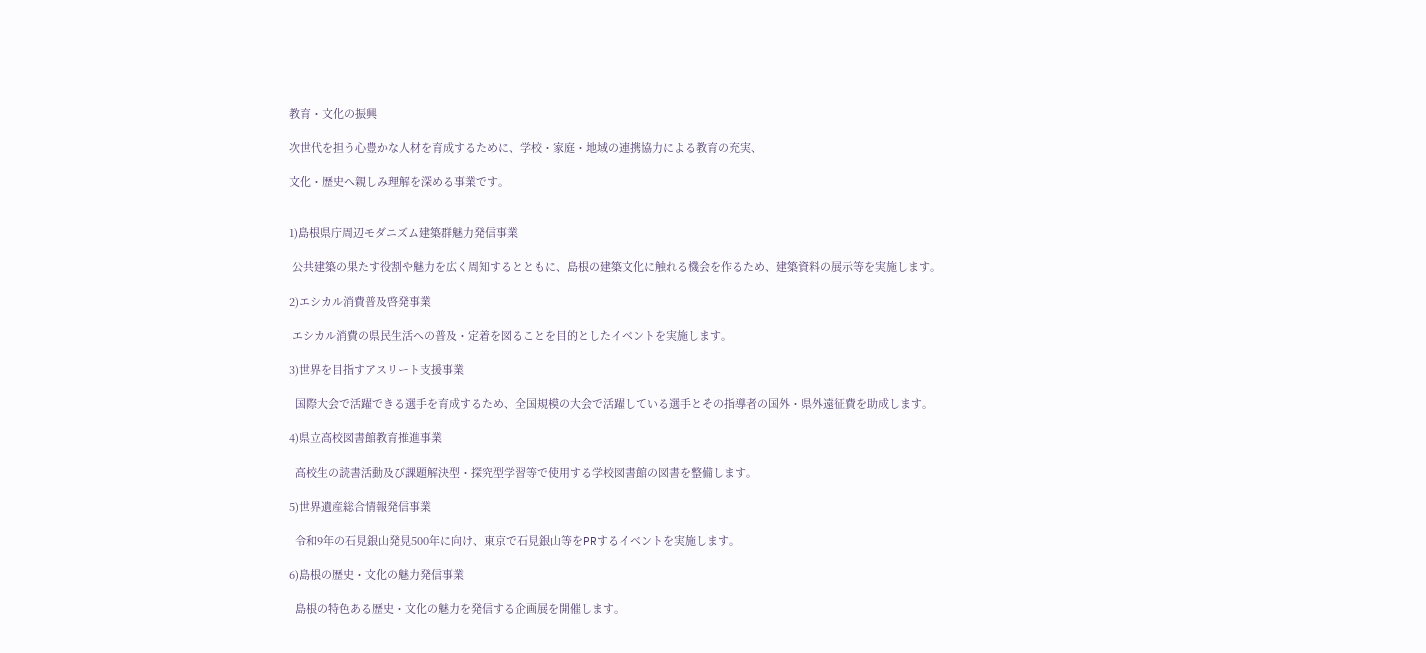教育・文化の振興

次世代を担う心豊かな人材を育成するために、学校・家庭・地域の連携協力による教育の充実、

文化・歴史へ親しみ理解を深める事業です。


1)島根県庁周辺モダニズム建築群魅力発信事業

 公共建築の果たす役割や魅力を広く周知するとともに、島根の建築文化に触れる機会を作るため、建築資料の展示等を実施します。

2)エシカル消費普及啓発事業

 エシカル消費の県民生活への普及・定着を図ることを目的としたイベントを実施します。

3)世界を目指すアスリート支援事業

  国際大会で活躍できる選手を育成するため、全国規模の大会で活躍している選手とその指導者の国外・県外遠征費を助成します。

4)県立高校図書館教育推進事業

  高校生の読書活動及び課題解決型・探究型学習等で使用する学校図書館の図書を整備します。

5)世界遺産総合情報発信事業

  令和9年の石見銀山発見500年に向け、東京で石見銀山等をPRするイベントを実施します。

6)島根の歴史・文化の魅力発信事業

  島根の特色ある歴史・文化の魅力を発信する企画展を開催します。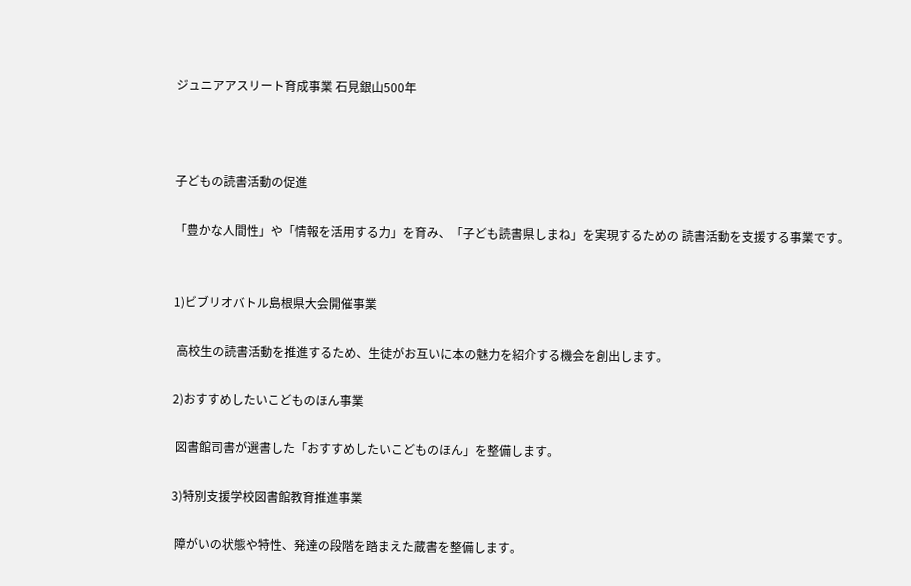ジュニアアスリート育成事業 石見銀山500年



子どもの読書活動の促進

「豊かな人間性」や「情報を活用する力」を育み、「子ども読書県しまね」を実現するための 読書活動を支援する事業です。


1)ビブリオバトル島根県大会開催事業

 高校生の読書活動を推進するため、生徒がお互いに本の魅力を紹介する機会を創出します。

2)おすすめしたいこどものほん事業

 図書館司書が選書した「おすすめしたいこどものほん」を整備します。

3)特別支援学校図書館教育推進事業

 障がいの状態や特性、発達の段階を踏まえた蔵書を整備します。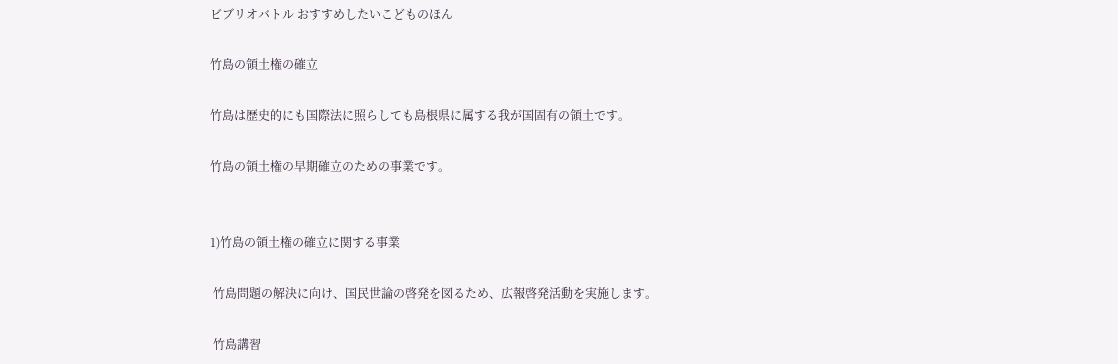ビブリオバトル おすすめしたいこどものほん

竹島の領土権の確立

竹島は歴史的にも国際法に照らしても島根県に属する我が国固有の領土です。

竹島の領土権の早期確立のための事業です。


1)竹島の領土権の確立に関する事業

 竹島問題の解決に向け、国民世論の啓発を図るため、広報啓発活動を実施します。

 竹島講習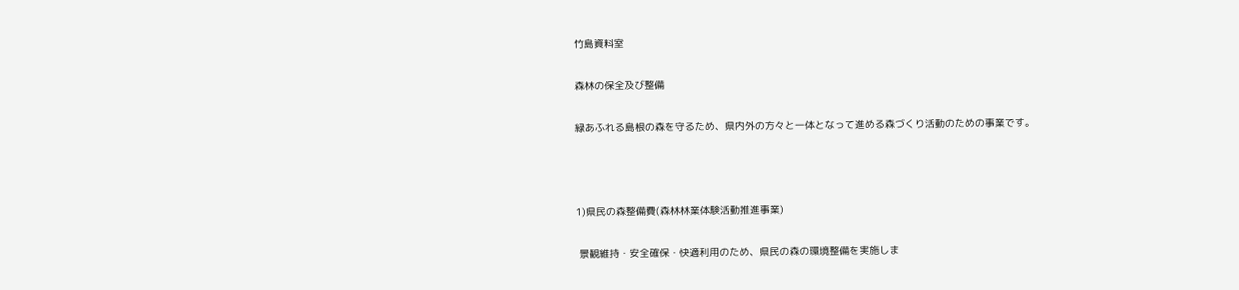竹島資料室

森林の保全及び整備

緑あふれる島根の森を守るため、県内外の方々と一体となって進める森づくり活動のための事業です。



1)県民の森整備費(森林林業体験活動推進事業)

 景観維持・安全確保・快適利用のため、県民の森の環境整備を実施しま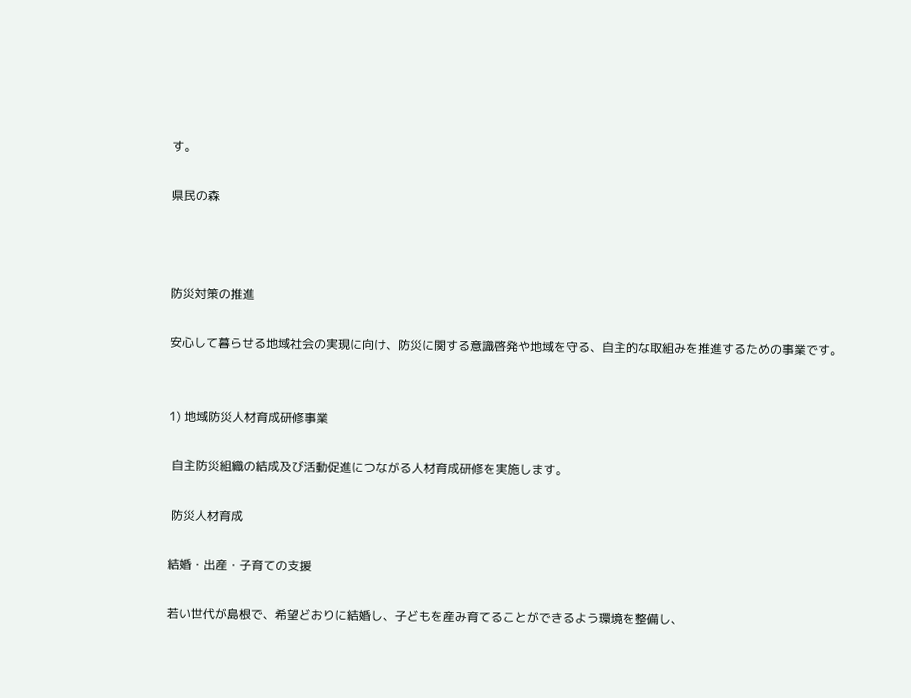す。

県民の森



防災対策の推進

安心して暮らせる地域社会の実現に向け、防災に関する意識啓発や地域を守る、自主的な取組みを推進するための事業です。


1) 地域防災人材育成研修事業

 自主防災組織の結成及び活動促進につながる人材育成研修を実施します。

 防災人材育成

結婚・出産・子育ての支援

若い世代が島根で、希望どおりに結婚し、子どもを産み育てることができるよう環境を整備し、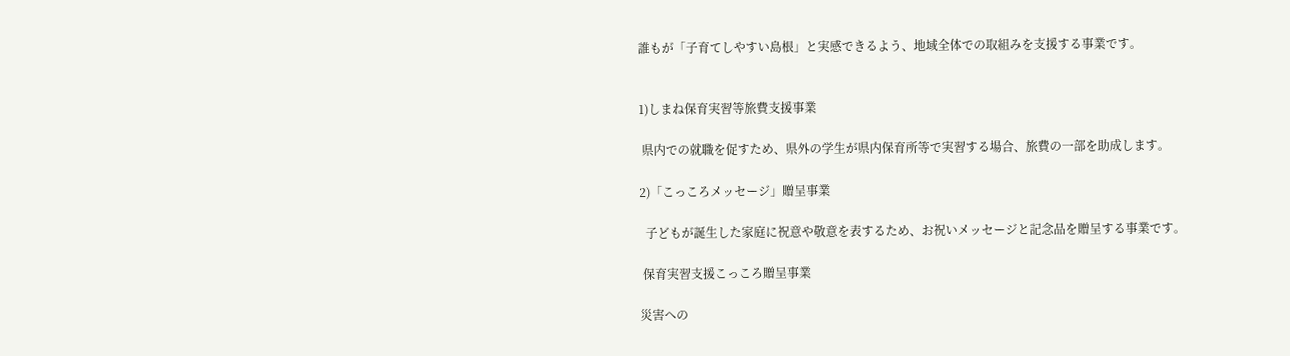誰もが「子育てしやすい島根」と実感できるよう、地域全体での取組みを支援する事業です。


1)しまね保育実習等旅費支援事業

 県内での就職を促すため、県外の学生が県内保育所等で実習する場合、旅費の一部を助成します。

2)「こっころメッセージ」贈呈事業

  子どもが誕生した家庭に祝意や敬意を表するため、お祝いメッセージと記念品を贈呈する事業です。

 保育実習支援こっころ贈呈事業

災害への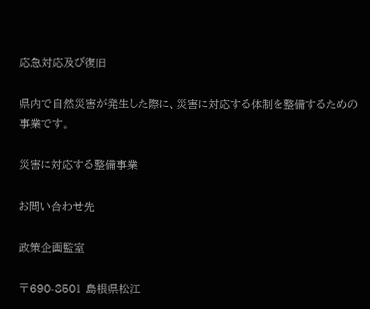応急対応及び復旧

県内で自然災害が発生した際に、災害に対応する体制を整備するための事業です。

災害に対応する整備事業

お問い合わせ先

政策企画監室

〒690-8501 島根県松江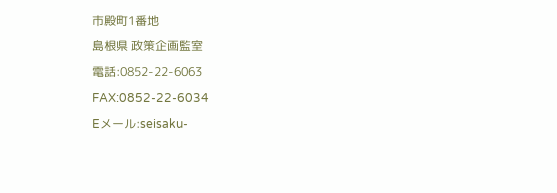市殿町1番地
島根県 政策企画監室
電話:0852-22-6063
FAX:0852-22-6034
Eメール:seisaku-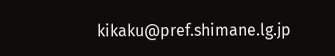kikaku@pref.shimane.lg.jp